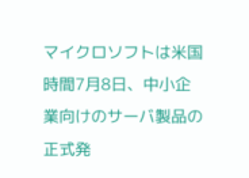マイクロソフトは米国時間7月8日、中小企業向けのサーバ製品の正式発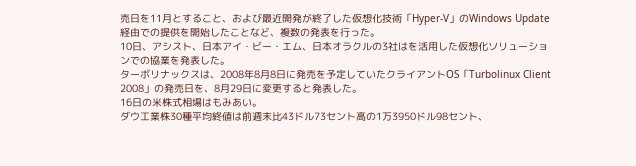売日を11月とすること、および最近開発が終了した仮想化技術「Hyper-V」のWindows Update経由での提供を開始したことなど、複数の発表を行った。
10日、アシスト、日本アイ・ビー・エム、日本オラクルの3社はを活用した仮想化ソリューションでの協業を発表した。
ターボリナックスは、2008年8月8日に発売を予定していたクライアントOS「Turbolinux Client 2008」の発売日を、8月29日に変更すると発表した。
16日の米株式相場はもみあい。
ダウ工業株30種平均終値は前週末比43ドル73セント高の1万3950ドル98セント、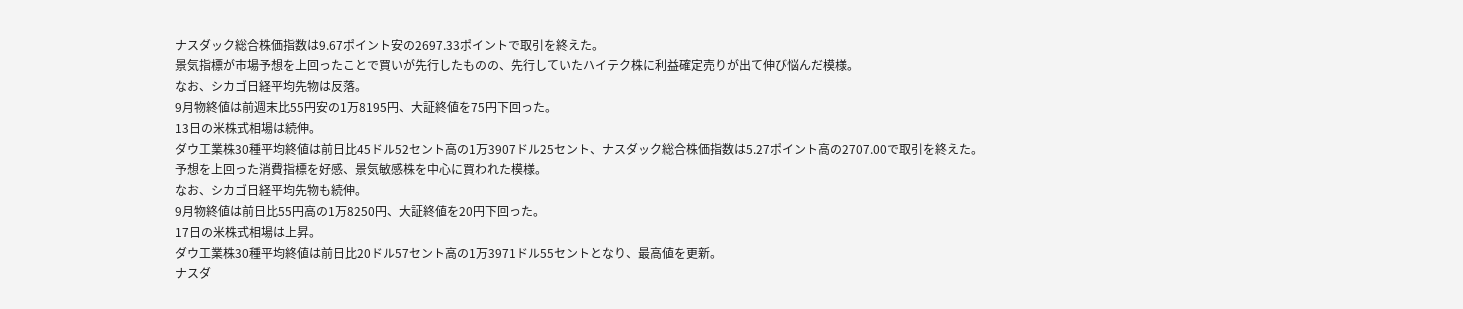ナスダック総合株価指数は9.67ポイント安の2697.33ポイントで取引を終えた。
景気指標が市場予想を上回ったことで買いが先行したものの、先行していたハイテク株に利益確定売りが出て伸び悩んだ模様。
なお、シカゴ日経平均先物は反落。
9月物終値は前週末比55円安の1万8195円、大証終値を75円下回った。
13日の米株式相場は続伸。
ダウ工業株30種平均終値は前日比45ドル52セント高の1万3907ドル25セント、ナスダック総合株価指数は5.27ポイント高の2707.00で取引を終えた。
予想を上回った消費指標を好感、景気敏感株を中心に買われた模様。
なお、シカゴ日経平均先物も続伸。
9月物終値は前日比55円高の1万8250円、大証終値を20円下回った。
17日の米株式相場は上昇。
ダウ工業株30種平均終値は前日比20ドル57セント高の1万3971ドル55セントとなり、最高値を更新。
ナスダ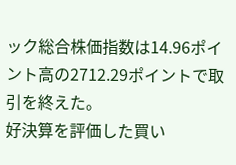ック総合株価指数は14.96ポイント高の2712.29ポイントで取引を終えた。
好決算を評価した買い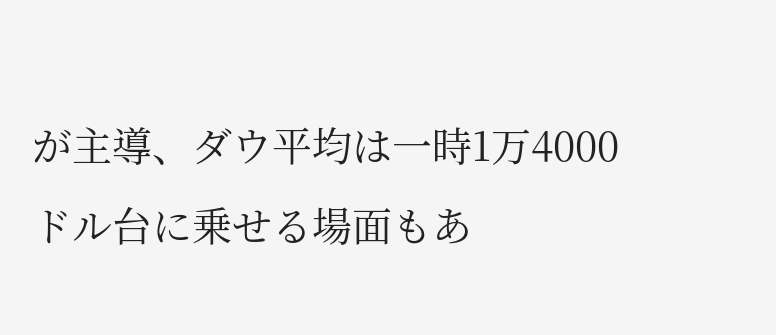が主導、ダウ平均は一時1万4000ドル台に乗せる場面もあ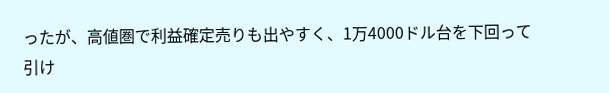ったが、高値圏で利益確定売りも出やすく、1万4000ドル台を下回って引け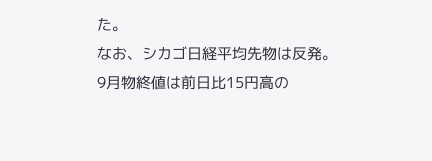た。
なお、シカゴ日経平均先物は反発。
9月物終値は前日比15円高の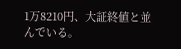1万8210円、大証終値と並んでいる。